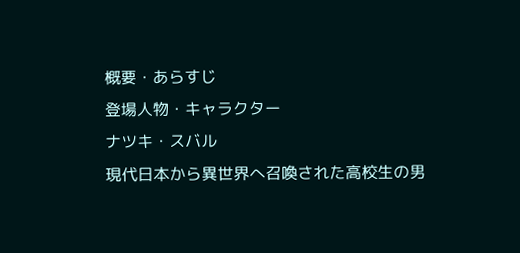概要・あらすじ
登場人物・キャラクター
ナツキ・スバル
現代日本から異世界へ召喚された高校生の男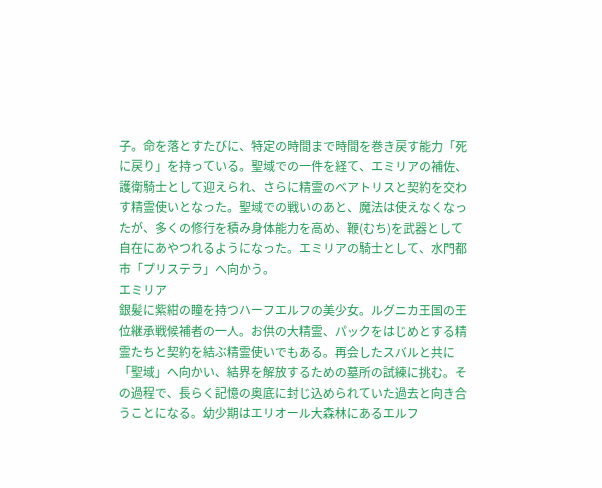子。命を落とすたびに、特定の時間まで時間を巻き戻す能力「死に戻り」を持っている。聖域での一件を経て、エミリアの補佐、護衛騎士として迎えられ、さらに精霊のベアトリスと契約を交わす精霊使いとなった。聖域での戦いのあと、魔法は使えなくなったが、多くの修行を積み身体能力を高め、鞭(むち)を武器として自在にあやつれるようになった。エミリアの騎士として、水門都市「プリステラ」へ向かう。
エミリア
銀髪に紫紺の瞳を持つハーフエルフの美少女。ルグニカ王国の王位継承戦候補者の一人。お供の大精霊、パックをはじめとする精霊たちと契約を結ぶ精霊使いでもある。再会したスバルと共に「聖域」へ向かい、結界を解放するための墓所の試練に挑む。その過程で、長らく記憶の奥底に封じ込められていた過去と向き合うことになる。幼少期はエリオール大森林にあるエルフ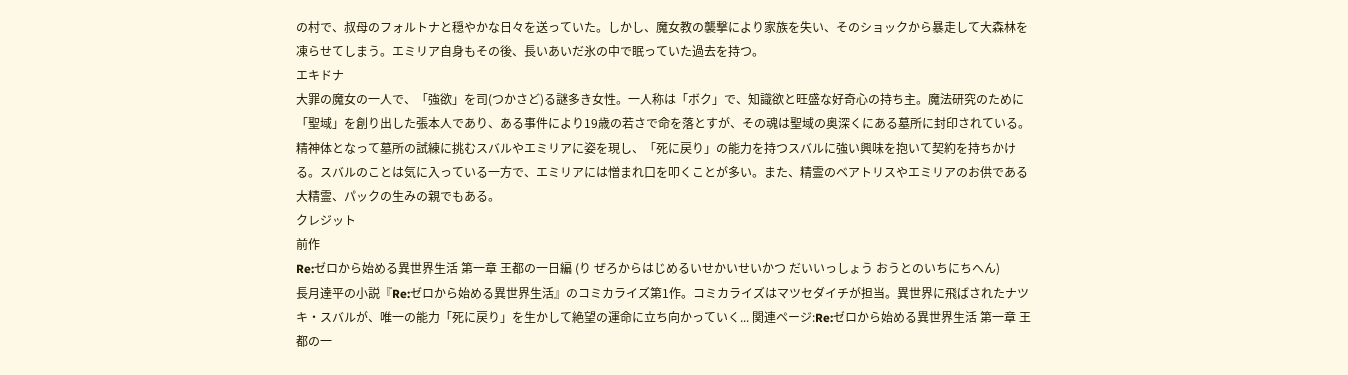の村で、叔母のフォルトナと穏やかな日々を送っていた。しかし、魔女教の襲撃により家族を失い、そのショックから暴走して大森林を凍らせてしまう。エミリア自身もその後、長いあいだ氷の中で眠っていた過去を持つ。
エキドナ
大罪の魔女の一人で、「強欲」を司(つかさど)る謎多き女性。一人称は「ボク」で、知識欲と旺盛な好奇心の持ち主。魔法研究のために「聖域」を創り出した張本人であり、ある事件により19歳の若さで命を落とすが、その魂は聖域の奥深くにある墓所に封印されている。精神体となって墓所の試練に挑むスバルやエミリアに姿を現し、「死に戻り」の能力を持つスバルに強い興味を抱いて契約を持ちかける。スバルのことは気に入っている一方で、エミリアには憎まれ口を叩くことが多い。また、精霊のベアトリスやエミリアのお供である大精霊、パックの生みの親でもある。
クレジット
前作
Re:ゼロから始める異世界生活 第一章 王都の一日編 (り ぜろからはじめるいせかいせいかつ だいいっしょう おうとのいちにちへん)
長月達平の小説『Re:ゼロから始める異世界生活』のコミカライズ第1作。コミカライズはマツセダイチが担当。異世界に飛ばされたナツキ・スバルが、唯一の能力「死に戻り」を生かして絶望の運命に立ち向かっていく... 関連ページ:Re:ゼロから始める異世界生活 第一章 王都の一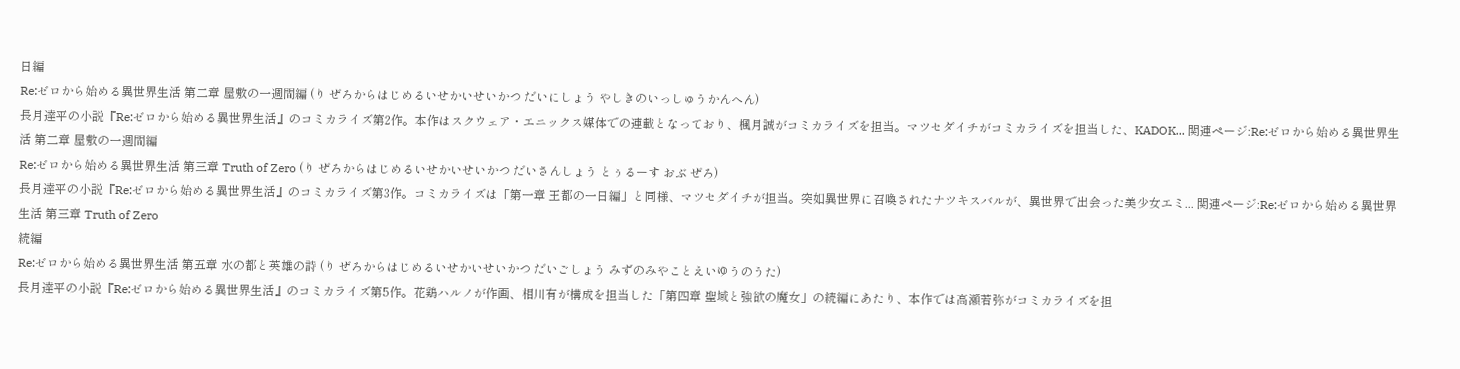日編
Re:ゼロから始める異世界生活 第二章 屋敷の一週間編 (り ぜろからはじめるいせかいせいかつ だいにしょう やしきのいっしゅうかんへん)
長月達平の小説『Re:ゼロから始める異世界生活』のコミカライズ第2作。本作はスクウェア・エニックス媒体での連載となっており、楓月誠がコミカライズを担当。マツセダイチがコミカライズを担当した、KADOK... 関連ページ:Re:ゼロから始める異世界生活 第二章 屋敷の一週間編
Re:ゼロから始める異世界生活 第三章 Truth of Zero (り ぜろからはじめるいせかいせいかつ だいさんしょう とぅるーす おぶ ぜろ)
長月達平の小説『Re:ゼロから始める異世界生活』のコミカライズ第3作。コミカライズは「第一章 王都の一日編」と同様、マツセダイチが担当。突如異世界に召喚されたナツキスバルが、異世界で出会った美少女エミ... 関連ページ:Re:ゼロから始める異世界生活 第三章 Truth of Zero
続編
Re:ゼロから始める異世界生活 第五章 水の都と英雄の詩 (り ぜろからはじめるいせかいせいかつ だいごしょう みずのみやことえいゆうのうた)
長月達平の小説『Re:ゼロから始める異世界生活』のコミカライズ第5作。花鶏ハルノが作画、相川有が構成を担当した「第四章 聖域と強欲の魔女」の続編にあたり、本作では高瀬若弥がコミカライズを担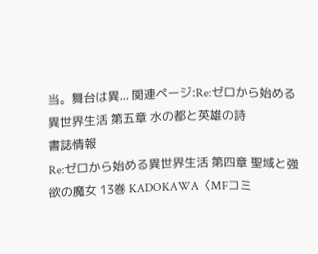当。舞台は異... 関連ページ:Re:ゼロから始める異世界生活 第五章 水の都と英雄の詩
書誌情報
Re:ゼロから始める異世界生活 第四章 聖域と強欲の魔女 13巻 KADOKAWA〈MFコミ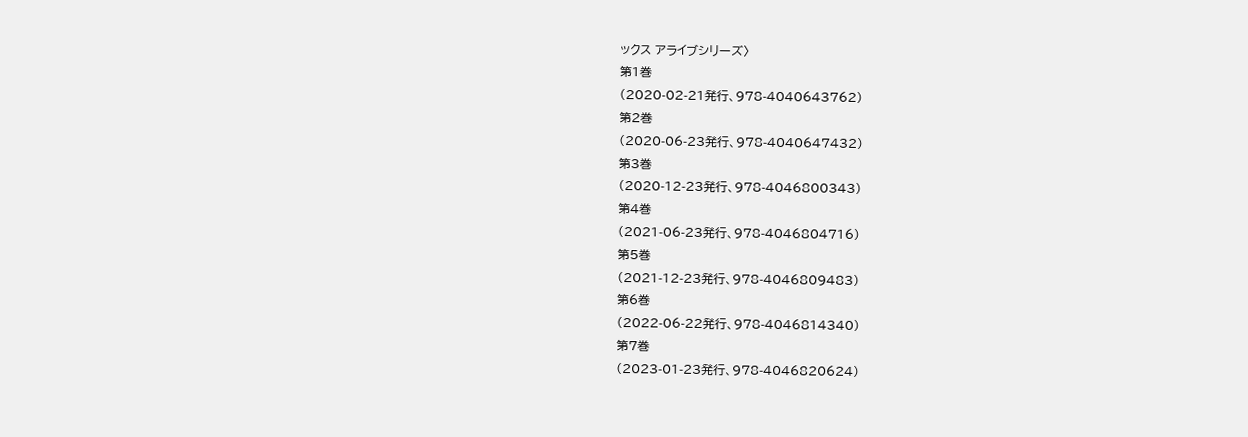ックス アライブシリーズ〉
第1巻
(2020-02-21発行、978-4040643762)
第2巻
(2020-06-23発行、978-4040647432)
第3巻
(2020-12-23発行、978-4046800343)
第4巻
(2021-06-23発行、978-4046804716)
第5巻
(2021-12-23発行、978-4046809483)
第6巻
(2022-06-22発行、978-4046814340)
第7巻
(2023-01-23発行、978-4046820624)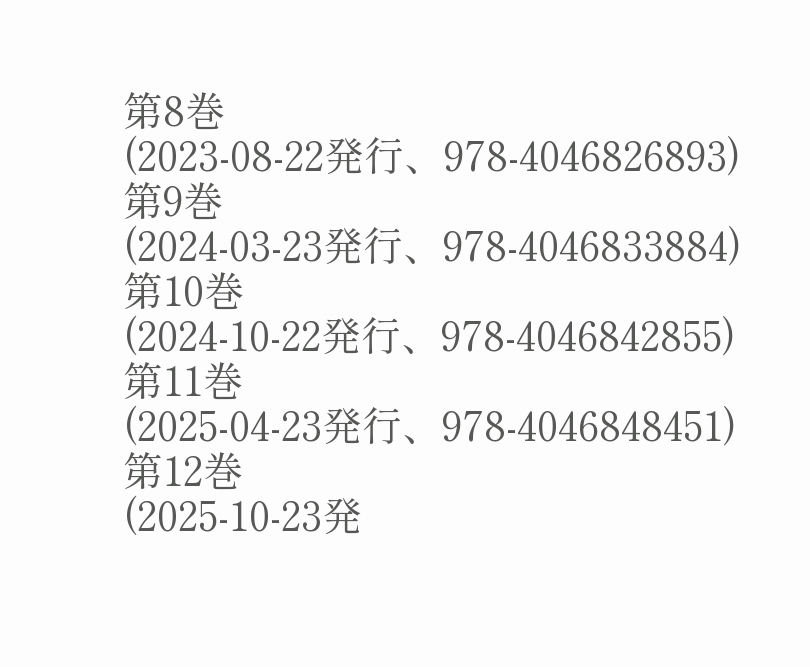第8巻
(2023-08-22発行、978-4046826893)
第9巻
(2024-03-23発行、978-4046833884)
第10巻
(2024-10-22発行、978-4046842855)
第11巻
(2025-04-23発行、978-4046848451)
第12巻
(2025-10-23発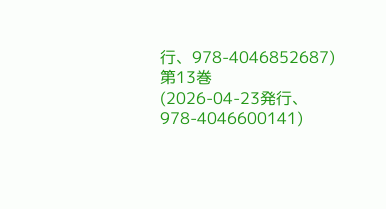行、978-4046852687)
第13巻
(2026-04-23発行、978-4046600141)